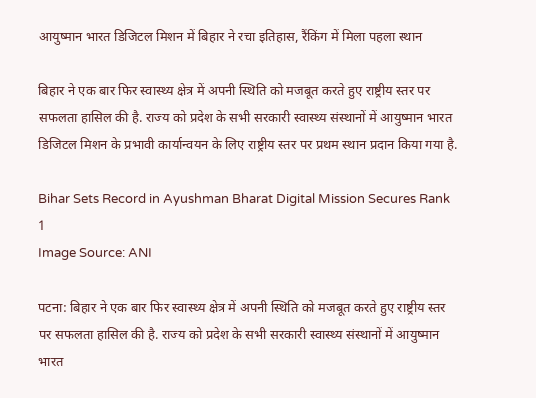आयुष्मान भारत डिजिटल मिशन में बिहार ने रचा इतिहास, रैंकिंग में मिला पहला स्थान

बिहार ने एक बार फिर स्वास्थ्य क्षेत्र में अपनी स्थिति को मजबूत करते हुए राष्ट्रीय स्तर पर सफलता हासिल की है. राज्य को प्रदेश के सभी सरकारी स्वास्थ्य संस्थानों में आयुष्मान भारत डिजिटल मिशन के प्रभावी कार्यान्वयन के लिए राष्ट्रीय स्तर पर प्रथम स्थान प्रदान किया गया है.

Bihar Sets Record in Ayushman Bharat Digital Mission Secures Rank 1
Image Source: ANI

पटना: बिहार ने एक बार फिर स्वास्थ्य क्षेत्र में अपनी स्थिति को मजबूत करते हुए राष्ट्रीय स्तर पर सफलता हासिल की है. राज्य को प्रदेश के सभी सरकारी स्वास्थ्य संस्थानों में आयुष्मान भारत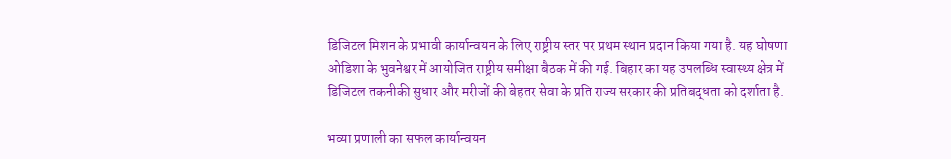डिजिटल मिशन के प्रभावी कार्यान्वयन के लिए राष्ट्रीय स्तर पर प्रथम स्थान प्रदान किया गया है. यह घोषणा ओडिशा के भुवनेश्वर में आयोजित राष्ट्रीय समीक्षा बैठक में की गई. बिहार का यह उपलब्धि स्वास्थ्य क्षेत्र में डिजिटल तकनीकी सुधार और मरीजों की बेहतर सेवा के प्रति राज्य सरकार की प्रतिबद्धता को दर्शाता है.

भव्या प्रणाली का सफल कार्यान्वयन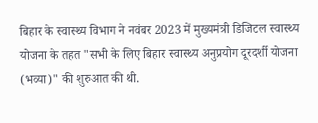बिहार के स्वास्थ्य विभाग ने नवंबर 2023 में मुख्यमंत्री डिजिटल स्वास्थ्य योजना के तहत "सभी के लिए बिहार स्वास्थ्य अनुप्रयोग दूरदर्शी योजना (भव्या)" की शुरुआत की थी.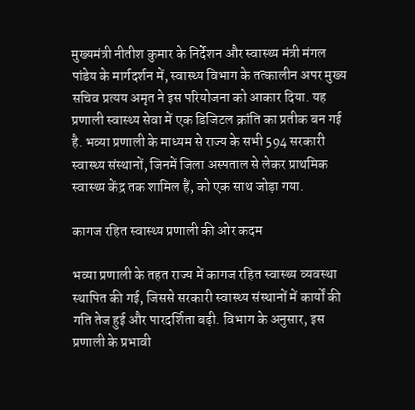मुख्यमंत्री नीतीश कुमार के निर्देशन और स्वास्थ्य मंत्री मंगल पांडेय के मार्गदर्शन में, स्वास्थ्य विभाग के तत्कालीन अपर मुख्य सचिव प्रत्यय अमृत ने इस परियोजना को आकार दिया. यह प्रणाली स्वास्थ्य सेवा में एक डिजिटल क्रांति का प्रतीक बन गई है. भव्या प्रणाली के माध्यम से राज्य के सभी 594 सरकारी स्वास्थ्य संस्थानों, जिनमें जिला अस्पताल से लेकर प्राथमिक स्वास्थ्य केंद्र तक शामिल हैं, को एक साथ जोड़ा गया.

कागज रहित स्वास्थ्य प्रणाली की ओर कदम

भव्या प्रणाली के तहत राज्य में कागज रहित स्वास्थ्य व्यवस्था स्थापित की गई, जिससे सरकारी स्वास्थ्य संस्थानों में कार्यों की गति तेज हुई और पारदर्शिता बढ़ी. विभाग के अनुसार, इस प्रणाली के प्रभावी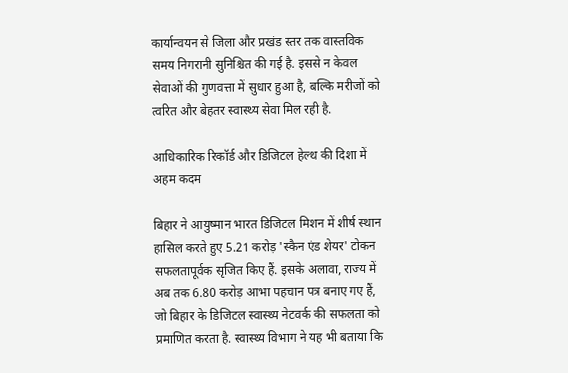कार्यान्वयन से जिला और प्रखंड स्तर तक वास्तविक समय निगरानी सुनिश्चित की गई है. इससे न केवल सेवाओं की गुणवत्ता में सुधार हुआ है, बल्कि मरीजों को त्वरित और बेहतर स्वास्थ्य सेवा मिल रही है.

आधिकारिक रिकॉर्ड और डिजिटल हेल्थ की दिशा में अहम कदम

बिहार ने आयुष्मान भारत डिजिटल मिशन में शीर्ष स्थान हासिल करते हुए 5.21 करोड़ 'स्कैन एंड शेयर' टोकन सफलतापूर्वक सृजित किए हैं. इसके अलावा, राज्य में अब तक 6.80 करोड़ आभा पहचान पत्र बनाए गए हैं, जो बिहार के डिजिटल स्वास्थ्य नेटवर्क की सफलता को प्रमाणित करता है. स्वास्थ्य विभाग ने यह भी बताया कि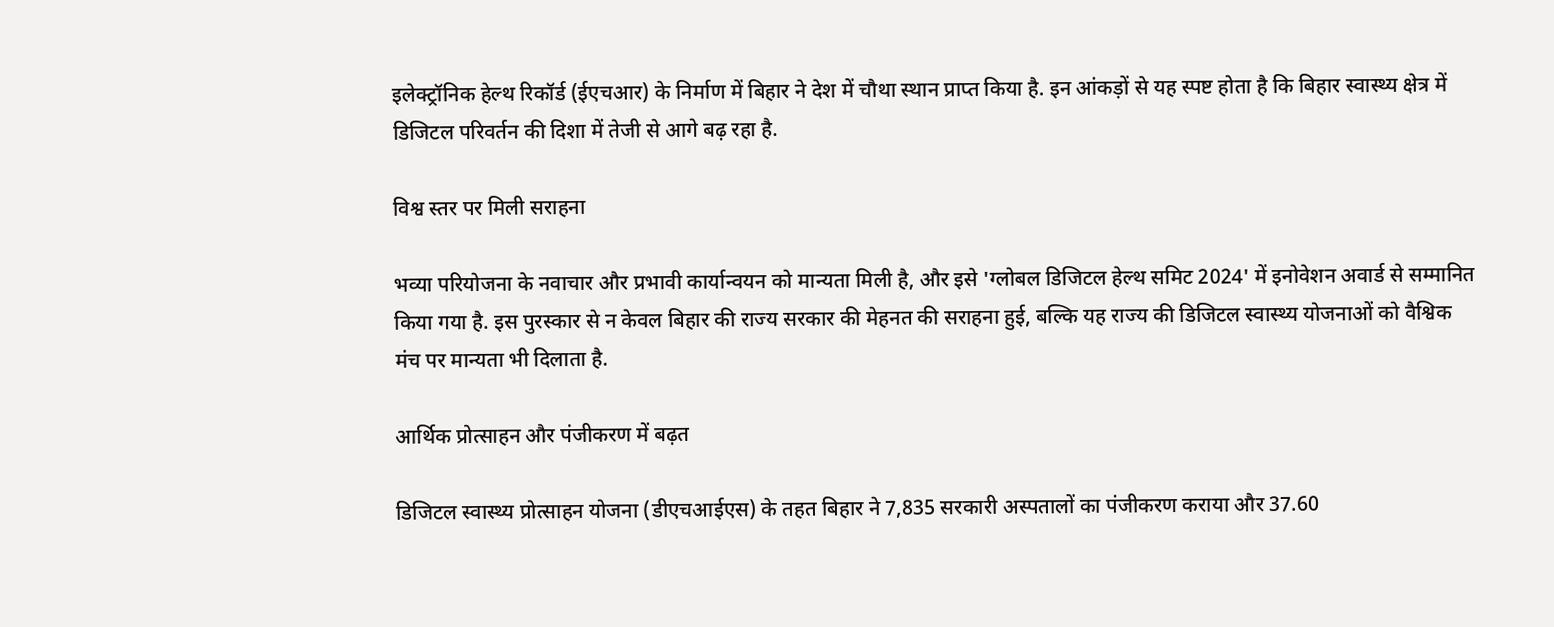इलेक्ट्रॉनिक हेल्थ रिकॉर्ड (ईएचआर) के निर्माण में बिहार ने देश में चौथा स्थान प्राप्त किया है. इन आंकड़ों से यह स्पष्ट होता है कि बिहार स्वास्थ्य क्षेत्र में डिजिटल परिवर्तन की दिशा में तेजी से आगे बढ़ रहा है.

विश्व स्तर पर मिली सराहना

भव्या परियोजना के नवाचार और प्रभावी कार्यान्वयन को मान्यता मिली है, और इसे 'ग्लोबल डिजिटल हेल्थ समिट 2024' में इनोवेशन अवार्ड से सम्मानित किया गया है. इस पुरस्कार से न केवल बिहार की राज्य सरकार की मेहनत की सराहना हुई, बल्कि यह राज्य की डिजिटल स्वास्थ्य योजनाओं को वैश्विक मंच पर मान्यता भी दिलाता है.

आर्थिक प्रोत्साहन और पंजीकरण में बढ़त

डिजिटल स्वास्थ्य प्रोत्साहन योजना (डीएचआईएस) के तहत बिहार ने 7,835 सरकारी अस्पतालों का पंजीकरण कराया और 37.60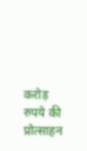करोड़ रुपये की प्रोत्साहन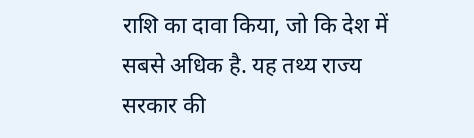राशि का दावा किया, जो कि देश में सबसे अधिक है. यह तथ्य राज्य सरकार की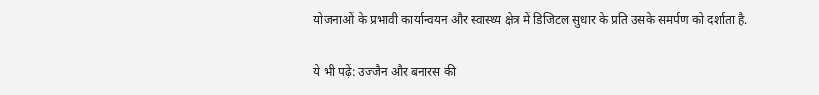योजनाओं के प्रभावी कार्यान्वयन और स्वास्थ्य क्षेत्र में डिजिटल सुधार के प्रति उसके समर्पण को दर्शाता है.

ये भी पढ़ें: उज्जैन और बनारस की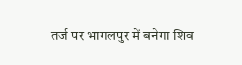तर्ज पर भागलपुर में बनेगा शिव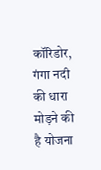कॉरिडोर, गंगा नदी की धारा मोड़ने की है योजना